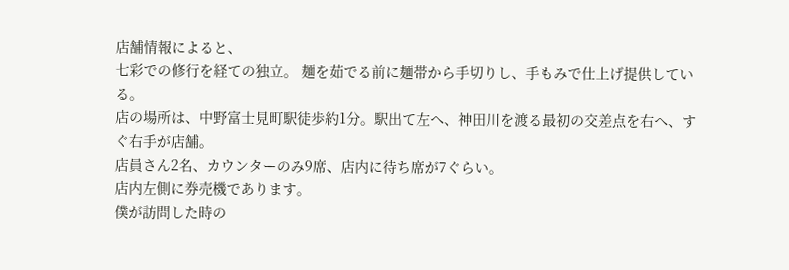店舗情報によると、
七彩での修行を経ての独立。 麺を茹でる前に麺帯から手切りし、手もみで仕上げ提供している。
店の場所は、中野富士見町駅徒歩約1分。駅出て左へ、神田川を渡る最初の交差点を右へ、すぐ右手が店舗。
店員さん2名、カウンターのみ9席、店内に待ち席が7ぐらい。
店内左側に券売機であります。
僕が訪問した時の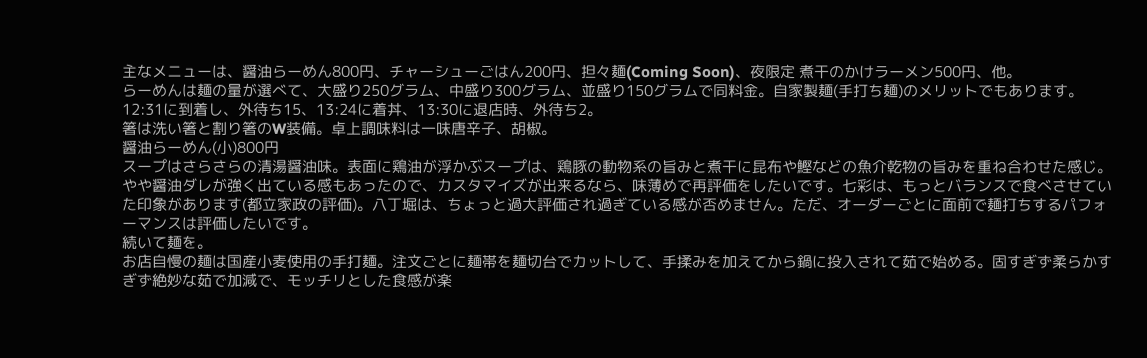主なメニューは、醤油らーめん800円、チャーシューごはん200円、担々麺(Coming Soon)、夜限定 煮干のかけラーメン500円、他。
らーめんは麺の量が選べて、大盛り250グラム、中盛り300グラム、並盛り150グラムで同料金。自家製麺(手打ち麺)のメリットでもあります。
12:31に到着し、外待ち15、13:24に着丼、13:30に退店時、外待ち2。
箸は洗い箸と割り箸のW装備。卓上調味料は一味唐辛子、胡椒。
醤油らーめん(小)800円
スープはさらさらの清湯醤油味。表面に鶏油が浮かぶスープは、鶏豚の動物系の旨みと煮干に昆布や鰹などの魚介乾物の旨みを重ね合わせた感じ。やや醤油ダレが強く出ている感もあったので、カスタマイズが出来るなら、味薄めで再評価をしたいです。七彩は、もっとバランスで食べさせていた印象があります(都立家政の評価)。八丁堀は、ちょっと過大評価され過ぎている感が否めません。ただ、オーダーごとに面前で麺打ちするパフォーマンスは評価したいです。
続いて麺を。
お店自慢の麺は国産小麦使用の手打麺。注文ごとに麺帯を麺切台でカットして、手揉みを加えてから鍋に投入されて茹で始める。固すぎず柔らかすぎず絶妙な茹で加減で、モッチリとした食感が楽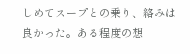しめてスープとの乗り、絡みは良かった。ある程度の想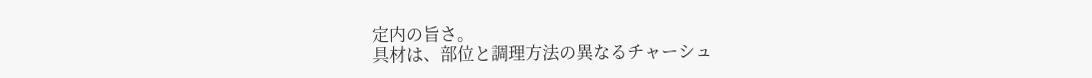定内の旨さ。
具材は、部位と調理方法の異なるチャーシュ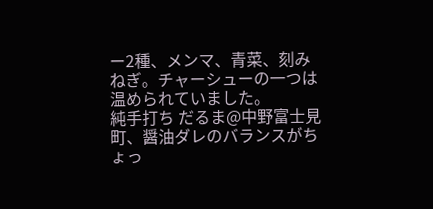ー2種、メンマ、青菜、刻みねぎ。チャーシューの一つは温められていました。
純手打ち だるま@中野富士見町、醤油ダレのバランスがちょっ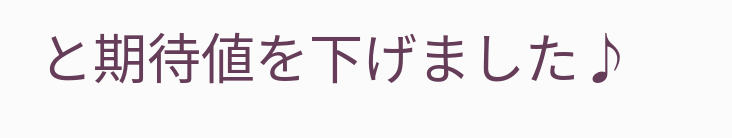と期待値を下げました♪